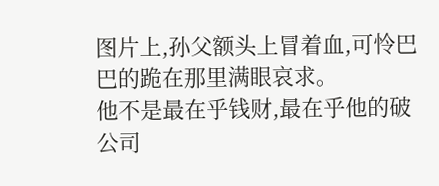图片上,孙父额头上冒着血,可怜巴巴的跪在那里满眼哀求。
他不是最在乎钱财,最在乎他的破公司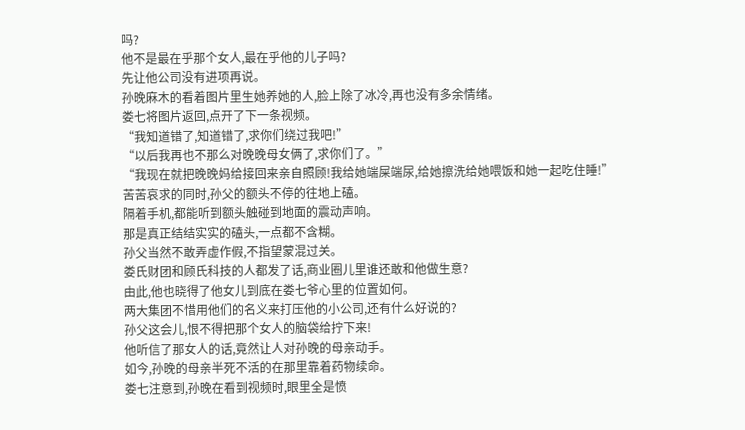吗?
他不是最在乎那个女人,最在乎他的儿子吗?
先让他公司没有进项再说。
孙晚麻木的看着图片里生她养她的人,脸上除了冰冷,再也没有多余情绪。
娄七将图片返回,点开了下一条视频。
“我知道错了,知道错了,求你们绕过我吧!”
“以后我再也不那么对晚晚母女俩了,求你们了。”
“我现在就把晚晚妈给接回来亲自照顾!我给她端屎端尿,给她擦洗给她喂饭和她一起吃住睡!”
苦苦哀求的同时,孙父的额头不停的往地上磕。
隔着手机,都能听到额头触碰到地面的震动声响。
那是真正结结实实的磕头,一点都不含糊。
孙父当然不敢弄虚作假,不指望蒙混过关。
娄氏财团和顾氏科技的人都发了话,商业圈儿里谁还敢和他做生意?
由此,他也晓得了他女儿到底在娄七爷心里的位置如何。
两大集团不惜用他们的名义来打压他的小公司,还有什么好说的?
孙父这会儿,恨不得把那个女人的脑袋给拧下来!
他听信了那女人的话,竟然让人对孙晚的母亲动手。
如今,孙晚的母亲半死不活的在那里靠着药物续命。
娄七注意到,孙晚在看到视频时,眼里全是愤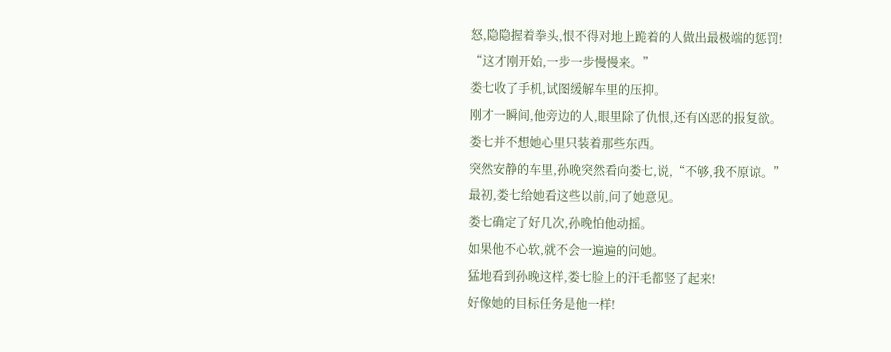怒,隐隐握着拳头,恨不得对地上跪着的人做出最极端的惩罚!
“这才刚开始,一步一步慢慢来。”
娄七收了手机,试图缓解车里的压抑。
刚才一瞬间,他旁边的人,眼里除了仇恨,还有凶恶的报复欲。
娄七并不想她心里只装着那些东西。
突然安静的车里,孙晚突然看向娄七,说,“不够,我不原谅。”
最初,娄七给她看这些以前,问了她意见。
娄七确定了好几次,孙晚怕他动摇。
如果他不心软,就不会一遍遍的问她。
猛地看到孙晚这样,娄七脸上的汗毛都竖了起来!
好像她的目标任务是他一样!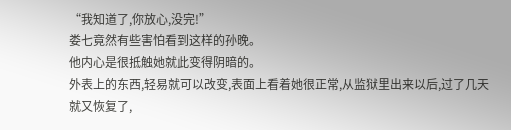“我知道了,你放心,没完!”
娄七竟然有些害怕看到这样的孙晚。
他内心是很抵触她就此变得阴暗的。
外表上的东西,轻易就可以改变,表面上看着她很正常,从监狱里出来以后,过了几天就又恢复了,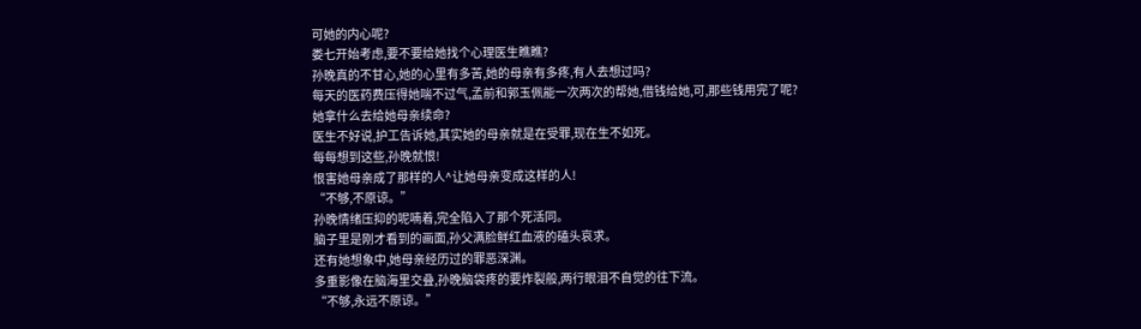可她的内心呢?
娄七开始考虑,要不要给她找个心理医生瞧瞧?
孙晚真的不甘心,她的心里有多苦,她的母亲有多疼,有人去想过吗?
每天的医药费压得她喘不过气,孟前和郭玉佩能一次两次的帮她,借钱给她,可,那些钱用完了呢?
她拿什么去给她母亲续命?
医生不好说,护工告诉她,其实她的母亲就是在受罪,现在生不如死。
每每想到这些,孙晚就恨!
恨害她母亲成了那样的人^让她母亲变成这样的人!
“不够,不原谅。”
孙晚情绪压抑的呢喃着,完全陷入了那个死活同。
脑子里是刚才看到的画面,孙父满脸鲜红血液的磕头哀求。
还有她想象中,她母亲经历过的罪恶深渊。
多重影像在脑海里交叠,孙晚脑袋疼的要炸裂般,两行眼泪不自觉的往下流。
“不够,永远不原谅。”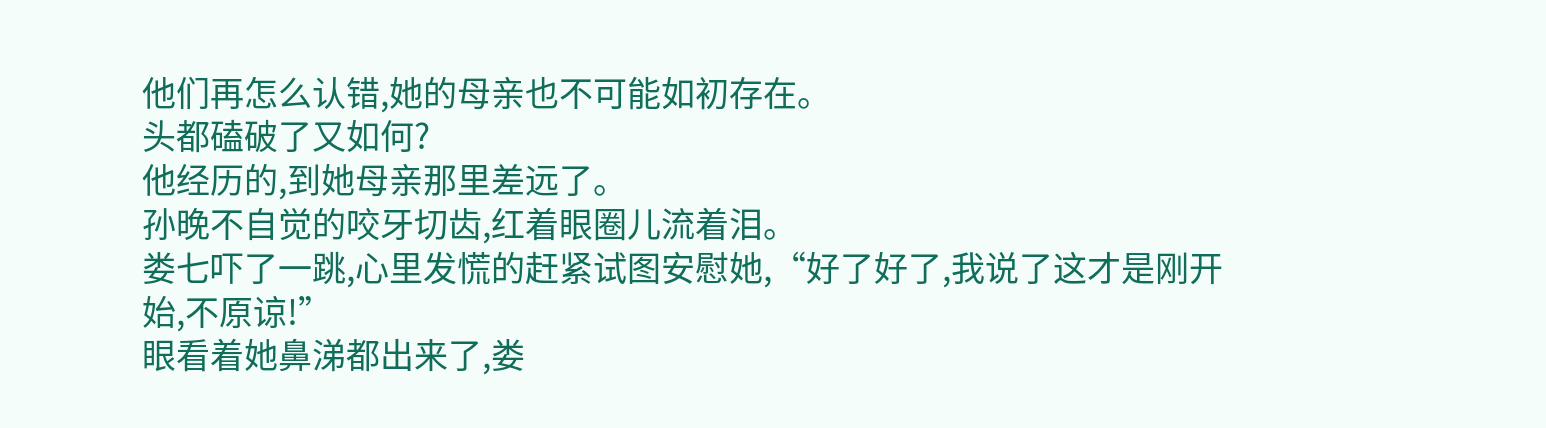他们再怎么认错,她的母亲也不可能如初存在。
头都磕破了又如何?
他经历的,到她母亲那里差远了。
孙晚不自觉的咬牙切齿,红着眼圈儿流着泪。
娄七吓了一跳,心里发慌的赶紧试图安慰她,“好了好了,我说了这才是刚开始,不原谅!”
眼看着她鼻涕都出来了,娄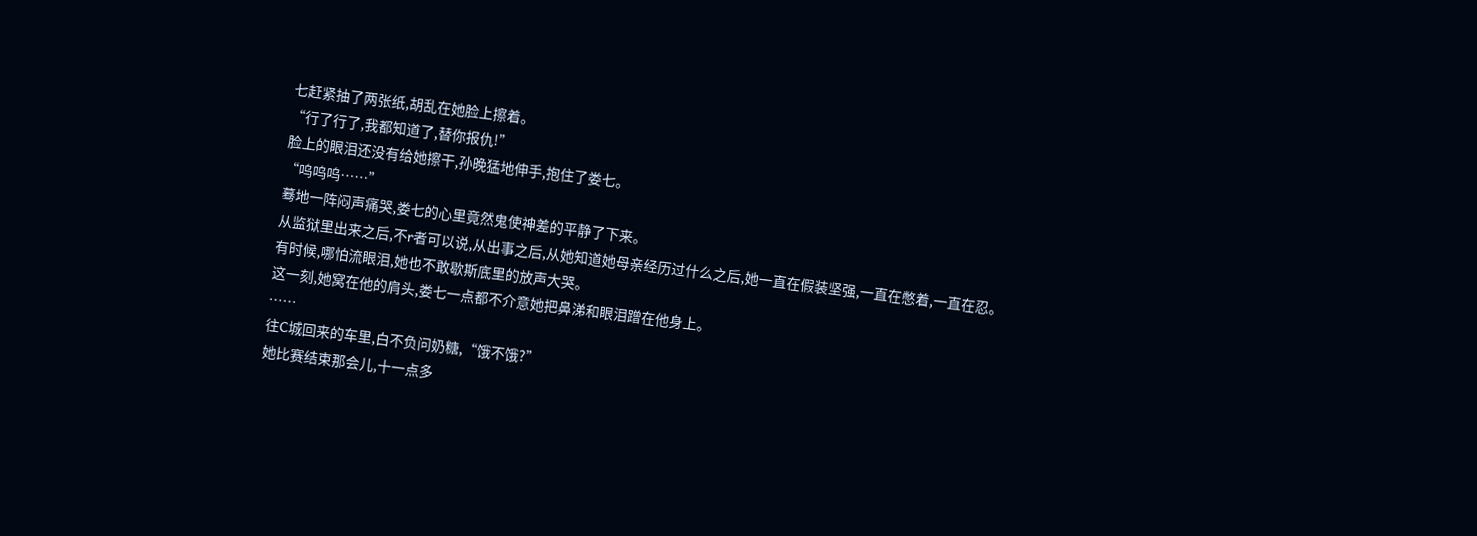七赶紧抽了两张纸,胡乱在她脸上擦着。
“行了行了,我都知道了,替你报仇!”
脸上的眼泪还没有给她擦干,孙晚猛地伸手,抱住了娄七。
“呜呜呜……”
蓦地一阵闷声痛哭,娄七的心里竟然鬼使神差的平静了下来。
从监狱里出来之后,不r者可以说,从出事之后,从她知道她母亲经历过什么之后,她一直在假装坚强,一直在憋着,一直在忍。
有时候,哪怕流眼泪,她也不敢歇斯底里的放声大哭。
这一刻,她窝在他的肩头,娄七一点都不介意她把鼻涕和眼泪蹭在他身上。
……
往C城回来的车里,白不负问奶糖,“饿不饿?”
她比赛结束那会儿,十一点多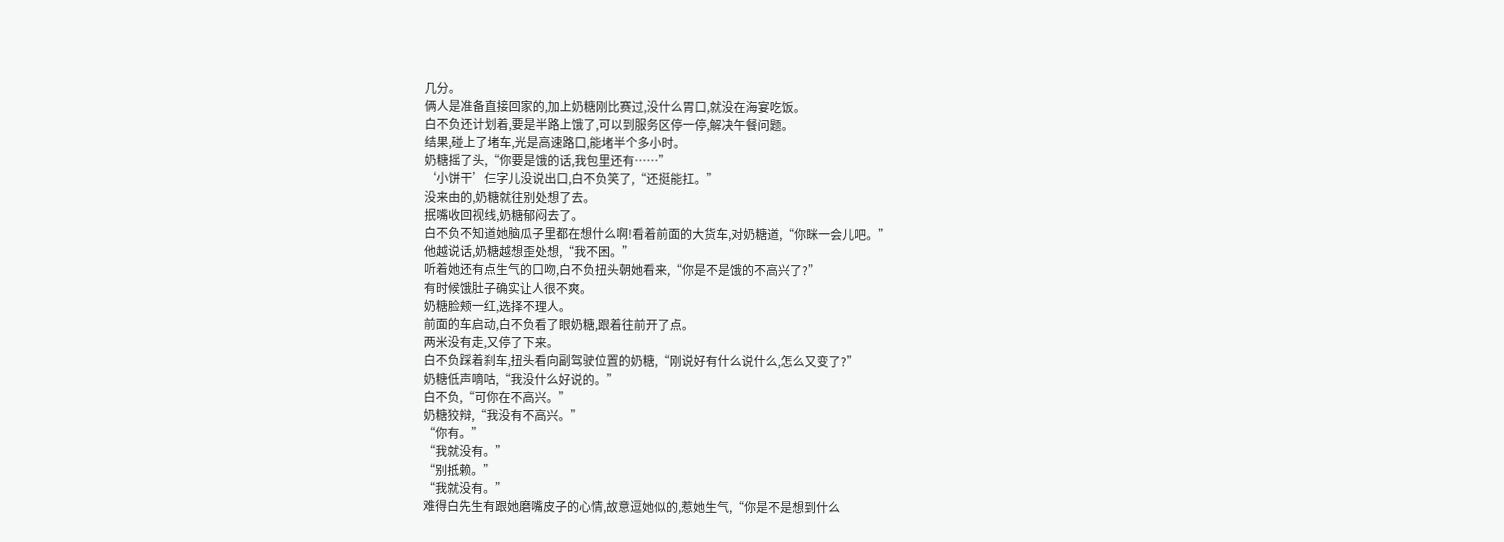几分。
俩人是准备直接回家的,加上奶糖刚比赛过,没什么胃口,就没在海宴吃饭。
白不负还计划着,要是半路上饿了,可以到服务区停一停,解决午餐问题。
结果,碰上了堵车,光是高速路口,能堵半个多小时。
奶糖摇了头,“你要是饿的话,我包里还有……”
‘小饼干’仨字儿没说出口,白不负笑了,“还挺能扛。”
没来由的,奶糖就往别处想了去。
抿嘴收回视线,奶糖郁闷去了。
白不负不知道她脑瓜子里都在想什么啊!看着前面的大货车,对奶糖道,“你眯一会儿吧。”
他越说话,奶糖越想歪处想,“我不困。”
听着她还有点生气的口吻,白不负扭头朝她看来,“你是不是饿的不高兴了?”
有时候饿肚子确实让人很不爽。
奶糖脸颊一红,选择不理人。
前面的车启动,白不负看了眼奶糖,跟着往前开了点。
两米没有走,又停了下来。
白不负踩着刹车,扭头看向副驾驶位置的奶糖,“刚说好有什么说什么,怎么又变了?”
奶糖低声嘀咕,“我没什么好说的。”
白不负,“可你在不高兴。”
奶糖狡辩,“我没有不高兴。”
“你有。”
“我就没有。”
“别抵赖。”
“我就没有。”
难得白先生有跟她磨嘴皮子的心情,故意逗她似的,惹她生气,“你是不是想到什么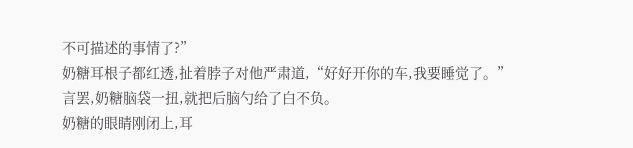不可描述的事情了?”
奶糖耳根子都红透,扯着脖子对他严肃道,“好好开你的车,我要睡觉了。”
言罢,奶糖脑袋一扭,就把后脑勺给了白不负。
奶糖的眼睛刚闭上,耳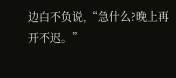边白不负说,“急什么?晚上再开不迟。”